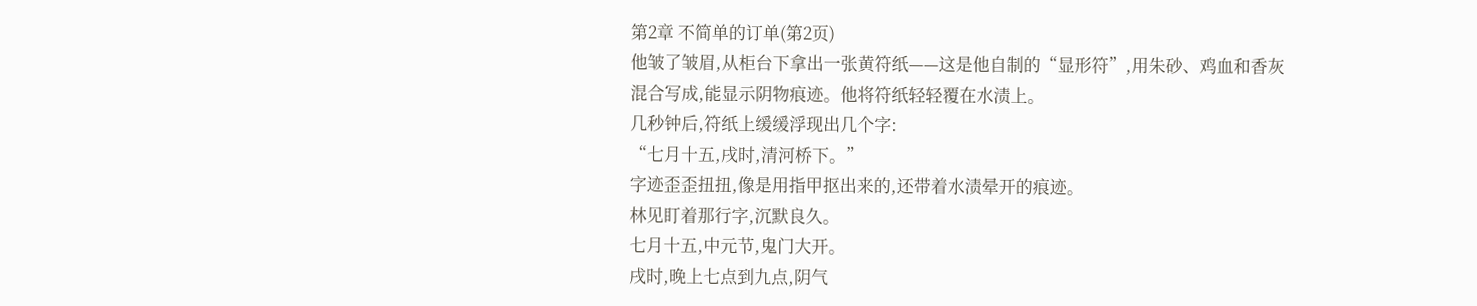第2章 不简单的订单(第2页)
他皱了皱眉,从柜台下拿出一张黄符纸——这是他自制的“显形符”,用朱砂、鸡血和香灰混合写成,能显示阴物痕迹。他将符纸轻轻覆在水渍上。
几秒钟后,符纸上缓缓浮现出几个字:
“七月十五,戌时,清河桥下。”
字迹歪歪扭扭,像是用指甲抠出来的,还带着水渍晕开的痕迹。
林见盯着那行字,沉默良久。
七月十五,中元节,鬼门大开。
戌时,晚上七点到九点,阴气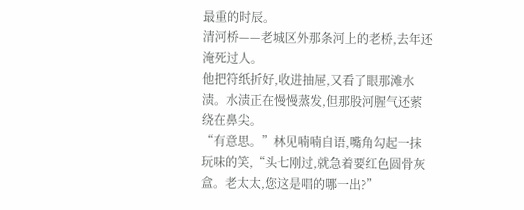最重的时辰。
清河桥——老城区外那条河上的老桥,去年还淹死过人。
他把符纸折好,收进抽屉,又看了眼那滩水渍。水渍正在慢慢蒸发,但那股河腥气还萦绕在鼻尖。
“有意思。”林见喃喃自语,嘴角勾起一抹玩味的笑,“头七刚过,就急着要红色圆骨灰盒。老太太,您这是唱的哪一出?”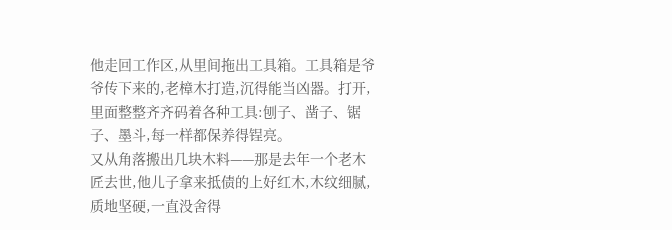他走回工作区,从里间拖出工具箱。工具箱是爷爷传下来的,老樟木打造,沉得能当凶器。打开,里面整整齐齐码着各种工具:刨子、凿子、锯子、墨斗,每一样都保养得锃亮。
又从角落搬出几块木料——那是去年一个老木匠去世,他儿子拿来抵债的上好红木,木纹细腻,质地坚硬,一直没舍得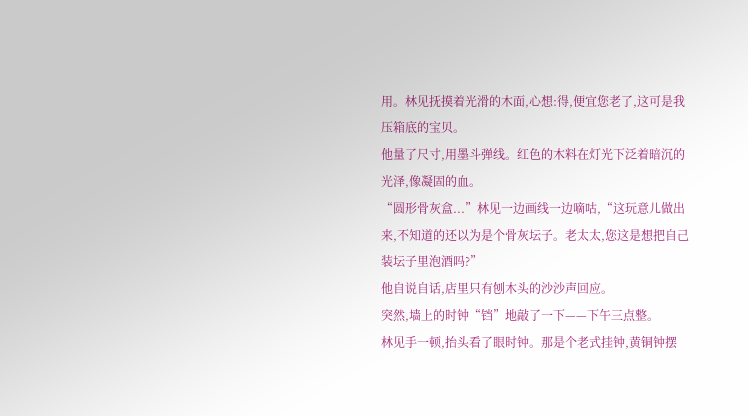用。林见抚摸着光滑的木面,心想:得,便宜您老了,这可是我压箱底的宝贝。
他量了尺寸,用墨斗弹线。红色的木料在灯光下泛着暗沉的光泽,像凝固的血。
“圆形骨灰盒...”林见一边画线一边嘀咕,“这玩意儿做出来,不知道的还以为是个骨灰坛子。老太太,您这是想把自己装坛子里泡酒吗?”
他自说自话,店里只有刨木头的沙沙声回应。
突然,墙上的时钟“铛”地敲了一下——下午三点整。
林见手一顿,抬头看了眼时钟。那是个老式挂钟,黄铜钟摆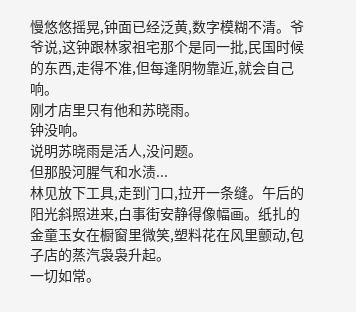慢悠悠摇晃,钟面已经泛黄,数字模糊不清。爷爷说,这钟跟林家祖宅那个是同一批,民国时候的东西,走得不准,但每逢阴物靠近,就会自己响。
刚才店里只有他和苏晓雨。
钟没响。
说明苏晓雨是活人,没问题。
但那股河腥气和水渍...
林见放下工具,走到门口,拉开一条缝。午后的阳光斜照进来,白事街安静得像幅画。纸扎的金童玉女在橱窗里微笑,塑料花在风里颤动,包子店的蒸汽袅袅升起。
一切如常。